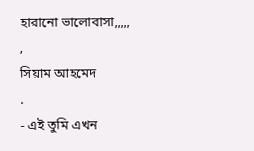হারানো ভালোবাসা,,,,,
,
সিয়াম আহমেদ
.
- এই তুমি এখন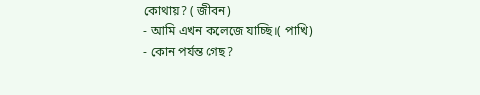কোথায়? ( জীবন)
- আমি এখন কলেজে যাচ্ছি।( পাখি)
- কোন পর্যন্ত গেছ?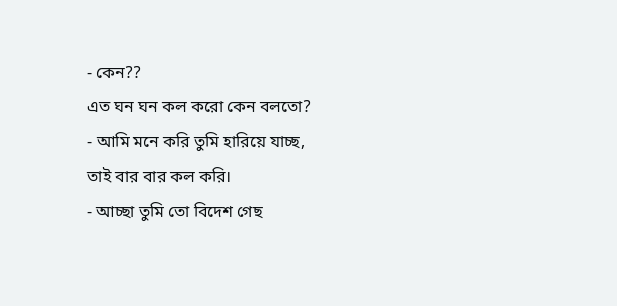- কেন??
এত ঘন ঘন কল করো কেন বলতো?
- আমি মনে করি তুমি হারিয়ে যাচ্ছ,
তাই বার বার কল করি।
- আচ্ছা তুমি তো বিদেশ গেছ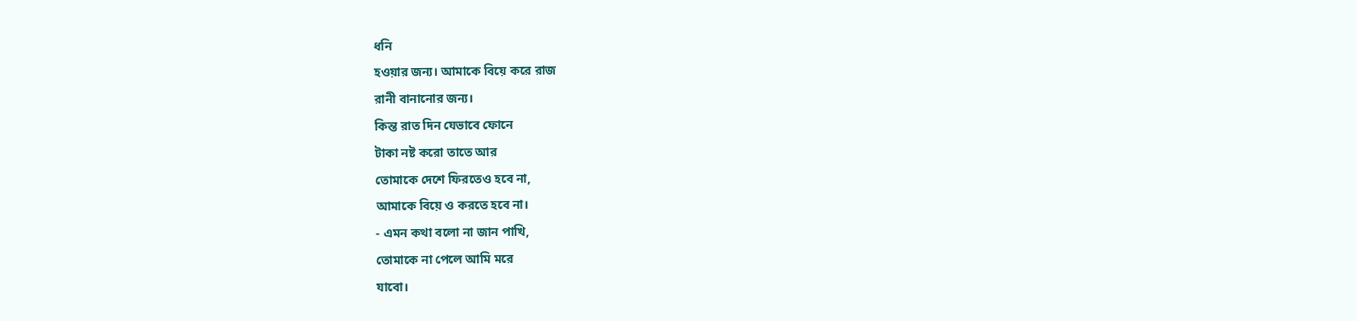ধনি
হওয়ার জন্য। আমাকে বিয়ে করে রাজ
রানী বানানোর জন্য।
কিন্ত রাত দিন যেভাবে ফোনে
টাকা নষ্ট করো তাতে আর
তোমাকে দেশে ফিরতেও হবে না,
আমাকে বিয়ে ও করতে হবে না।
- এমন কথা বলো না জান পাখি,
তোমাকে না পেলে আমি মরে
যাবো।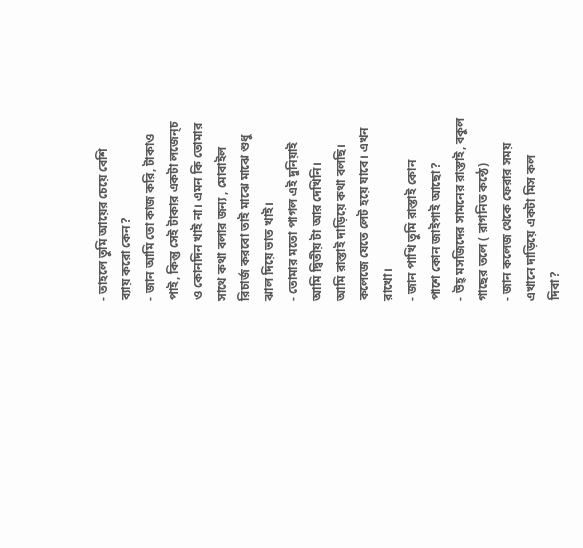- তাহলে তুমি আয়ের চেয়ে বেশি
ব্যায় করো কেন?
- জান আমি তো কাজ করি, টাকাও
পাই, কিন্তু সেই টাকার একটা লজেন্চ
ও কোনদিন খাই না। এমন কি তোমার
সাথে কথা বলার জন্য , মোবাইল
রিচার্জ করবো তাই মাঝে মাঝে শুধু
ঝাল দিয়ে ভাত খাই।
- তোমার মতো পাগল এই দুনিয়াই
আমি দ্বিতীয় টা আর দেখিনি।
আমি রাস্তাই দাড়িয়ে কথা বলছি।
কলেজে যেতে লেট হয়ে যাবে। এখন
রাখো।
- জান পাখি তুমি রাস্তাই কোন
পাশে কোন জাইগাই আছো?
- উহ্ মসজিদের সামনের রাস্তাই, বকুল
গাছের তলে ( রাগনিত কন্ঠে)
- জান কলেজ থেকে ফেরার সময়
এখানে দাড়িয়ে একটা মিস কল
দিবা?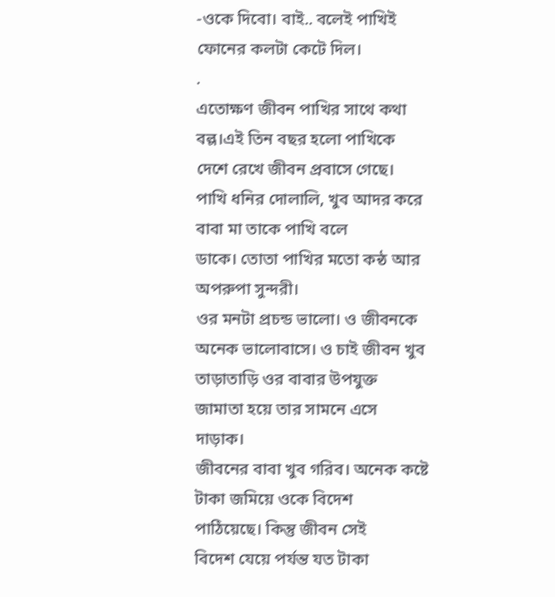-ওকে দিবো। বাই.. বলেই পাখিই
ফোনের কলটা কেটে দিল।
.
এতোক্ষণ জীবন পাখির সাথে কথা
বল্ল।এই তিন বছর হলো পাখিকে
দেশে রেখে জীবন প্রবাসে গেছে।
পাখি ধনির দোলালি, খুব আদর করে
বাবা মা তাকে পাখি বলে
ডাকে। তোতা পাখির মতো কন্ঠ আর
অপরুপা সুন্দরী।
ওর মনটা প্রচন্ড ভালো। ও জীবনকে
অনেক ভালোবাসে। ও চাই জীবন খুব
তাড়াতাড়ি ওর বাবার উপযুক্ত
জামাতা হয়ে তার সামনে এসে
দাড়াক।
জীবনের বাবা খুব গরিব। অনেক কষ্টে
টাকা জমিয়ে ওকে বিদেশ
পাঠিয়েছে। কিন্তু জীবন সেই
বিদেশ যেয়ে পর্যন্ত যত টাকা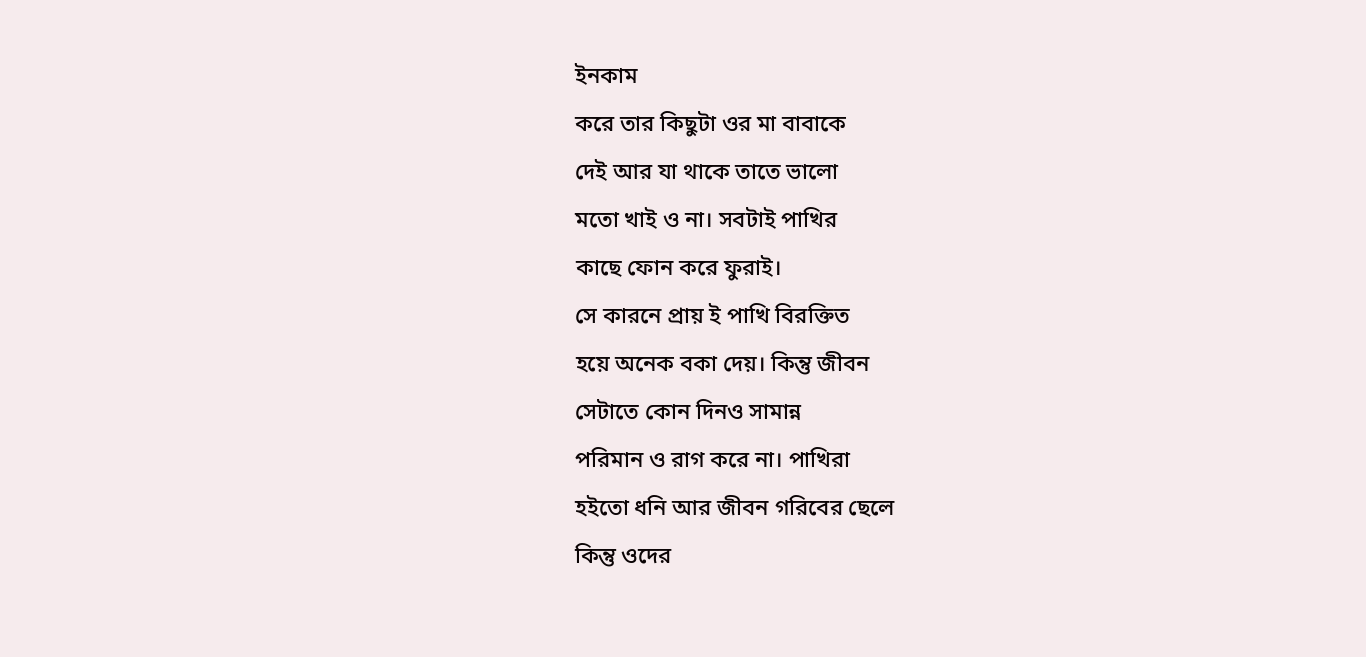ইনকাম
করে তার কিছুটা ওর মা বাবাকে
দেই আর যা থাকে তাতে ভালো
মতো খাই ও না। সবটাই পাখির
কাছে ফোন করে ফুরাই।
সে কারনে প্রায় ই পাখি বিরক্তিত
হয়ে অনেক বকা দেয়। কিন্তু জীবন
সেটাতে কোন দিনও সামান্ন
পরিমান ও রাগ করে না। পাখিরা
হইতো ধনি আর জীবন গরিবের ছেলে
কিন্তু ওদের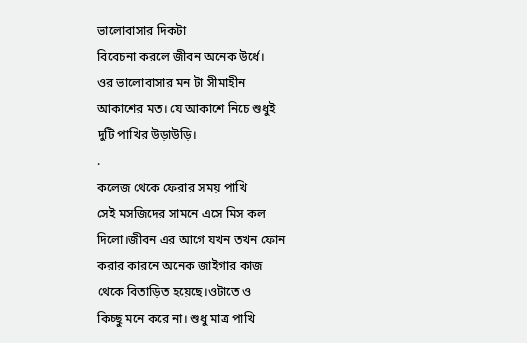ভালোবাসার দিকটা
বিবেচনা করলে জীবন অনেক উর্ধে।
ওর ভালোবাসার মন টা সীমাহীন
আকাশের মত। যে আকাশে নিচে শুধুই
দুটি পাখির উড়াউড়ি।
.
কলেজ থেকে ফেরার সময় পাখি
সেই মসজিদের সামনে এসে মিস কল
দিলো।জীবন এর আগে যখন তখন ফোন
করার কারনে অনেক জাইগার কাজ
থেকে বিতাড়িত হয়েছে।ওটাতে ও
কিচ্ছু মনে করে না। শুধু মাত্র পাখি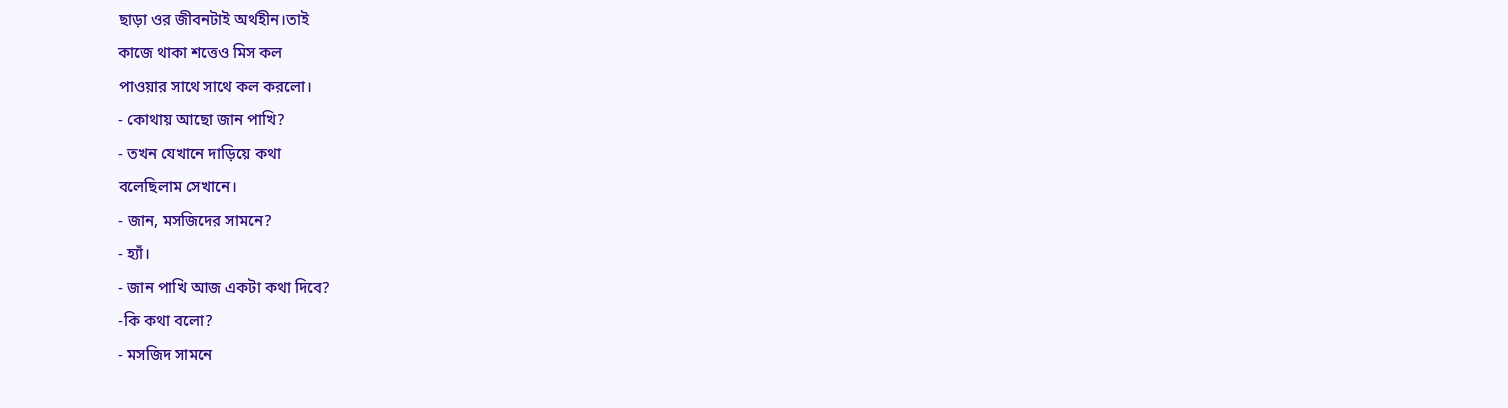ছাড়া ওর জীবনটাই অর্থহীন।তাই
কাজে থাকা শত্তেও মিস কল
পাওয়ার সাথে সাথে কল করলো।
- কোথায় আছো জান পাখি?
- তখন যেখানে দাড়িয়ে কথা
বলেছিলাম সেখানে।
- জান, মসজিদের সামনে?
- হ্যাঁ।
- জান পাখি আজ একটা কথা দিবে?
-কি কথা বলো?
- মসজিদ সামনে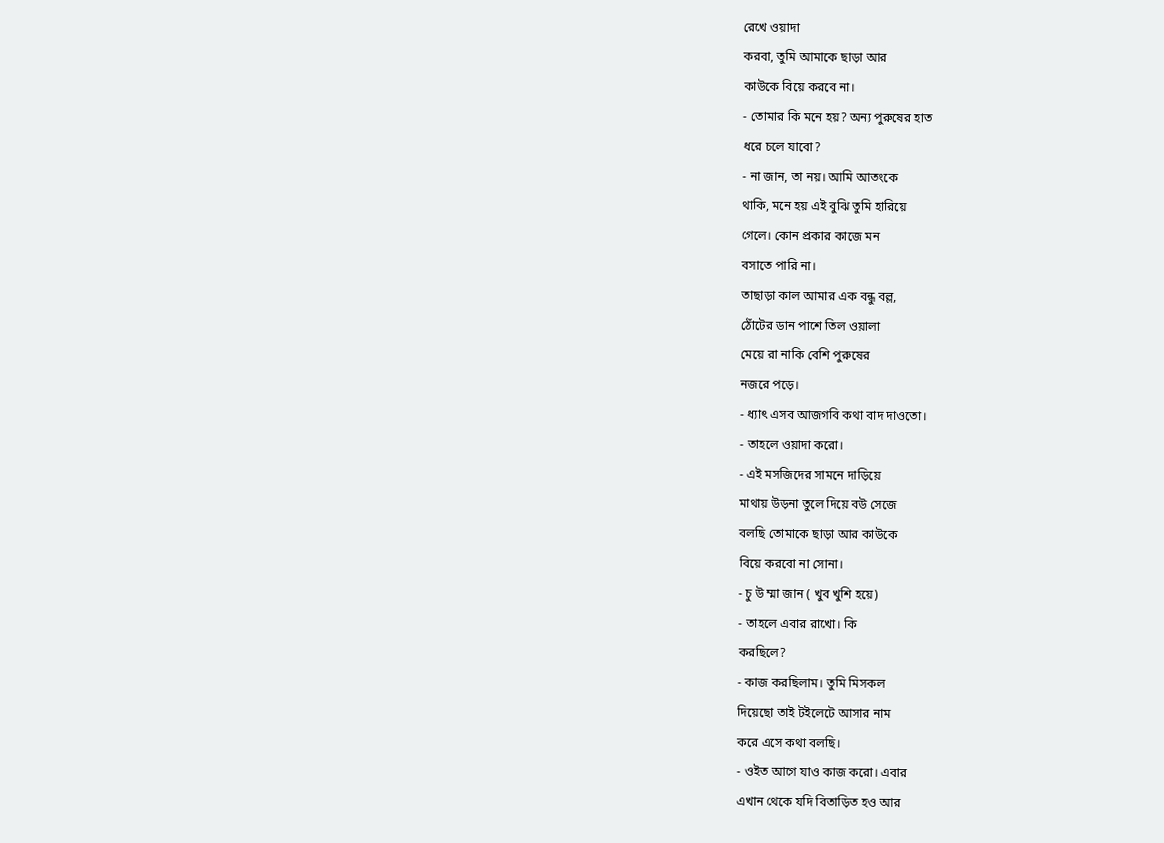রেখে ওয়াদা
করবা, তুমি আমাকে ছাড়া আর
কাউকে বিয়ে করবে না।
- তোমার কি মনে হয়? অন্য পুরুষের হাত
ধরে চলে যাবো?
- না জান, তা নয়। আমি আতংকে
থাকি, মনে হয় এই বুঝি তুমি হারিয়ে
গেলে। কোন প্রকার কাজে মন
বসাতে পারি না।
তাছাড়া কাল আমার এক বন্ধু বল্ল,
ঠোঁটের ডান পাশে তিল ওয়ালা
মেয়ে রা নাকি বেশি পুরুষের
নজরে পড়ে।
- ধ্যাৎ এসব আজগবি কথা বাদ দাওতো।
- তাহলে ওয়াদা করো।
- এই মসজিদের সামনে দাড়িয়ে
মাথায় উড়না তুলে দিয়ে বউ সেজে
বলছি তোমাকে ছাড়া আর কাউকে
বিয়ে করবো না সোনা।
- চু উ ম্মা জান ( খুব খুশি হয়ে)
- তাহলে এবার রাখো। কি
করছিলে?
- কাজ করছিলাম। তুমি মিসকল
দিয়েছো তাই টইলেটে আসার নাম
করে এসে কথা বলছি।
- ওইত আগে যাও কাজ করো। এবার
এখান থেকে যদি বিতাড়িত হও আর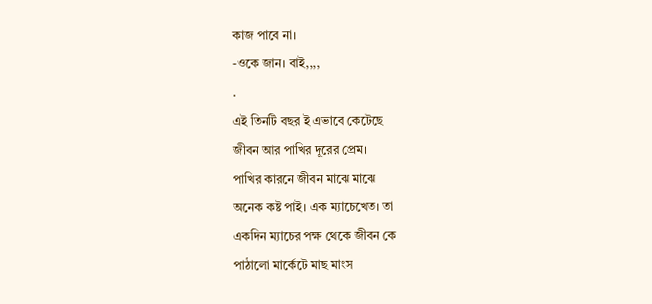কাজ পাবে না।
-ওকে জান। বাই,,,,
.
এই তিনটি বছর ই এভাবে কেটেছে
জীবন আর পাখির দূরের প্রেম।
পাখির কারনে জীবন মাঝে মাঝে
অনেক কষ্ট পাই। এক ম্যাচেখেত। তা
একদিন ম্যাচের পক্ষ থেকে জীবন কে
পাঠালো মার্কেটে মাছ মাংস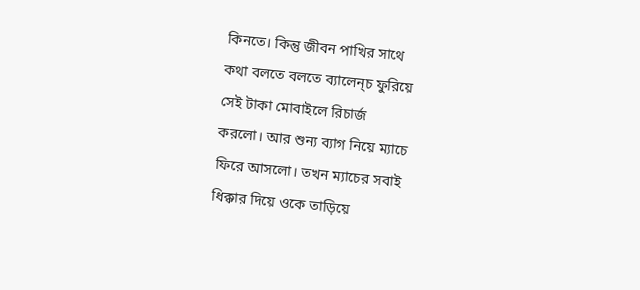কিনতে। কিন্তু জীবন পাখির সাথে
কথা বলতে বলতে ব্যালেন্চ ফুরিয়ে
সেই টাকা মোবাইলে রিচার্জ
করলো। আর শুন্য ব্যাগ নিয়ে ম্যাচে
ফিরে আসলো। তখন ম্যাচের সবাই
ধিক্কার দিয়ে ওকে তাড়িয়ে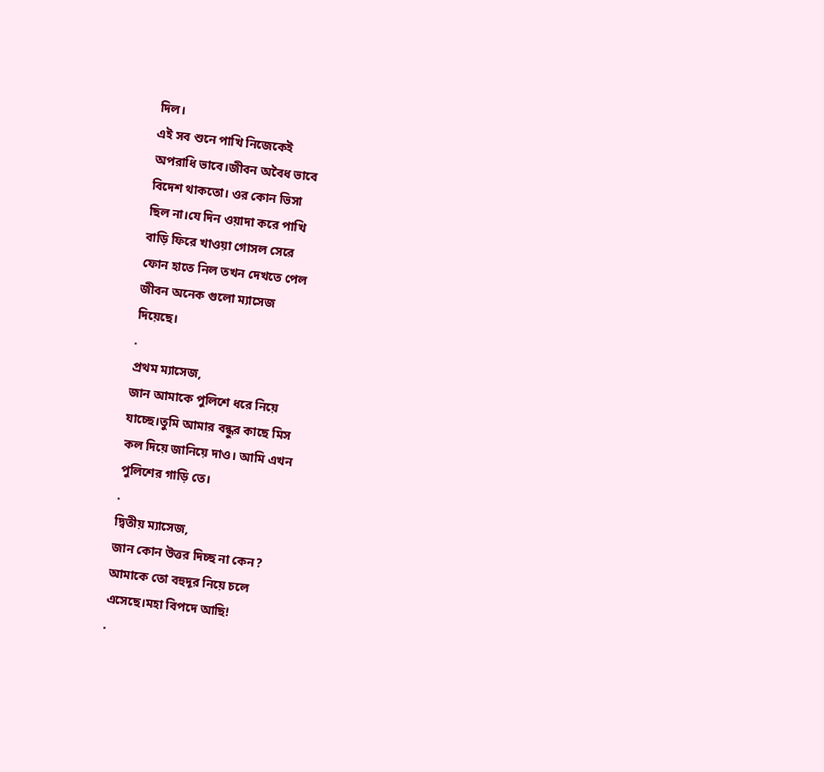দিল।
এই সব শুনে পাখি নিজেকেই
অপরাধি ভাবে।জীবন অবৈধ ভাবে
বিদেশ থাকতো। ওর কোন ভিসা
ছিল না।যে দিন ওয়াদা করে পাখি
বাড়ি ফিরে খাওয়া গোসল সেরে
ফোন হাতে নিল তখন দেখতে পেল
জীবন অনেক গুলো ম্যাসেজ
দিয়েছে।
.
প্রথম ম্যাসেজ,
জান আমাকে পুলিশে ধরে নিয়ে
যাচ্ছে।তুমি আমার বন্ধুর কাছে মিস
কল দিয়ে জানিয়ে দাও। আমি এখন
পুলিশের গাড়ি তে।
.
দ্বিতীয় ম্যাসেজ,
জান কোন উত্তর দিচ্ছ না কেন?
আমাকে তো বহুদূর নিয়ে চলে
এসেছে।মহা বিপদে আছি!
.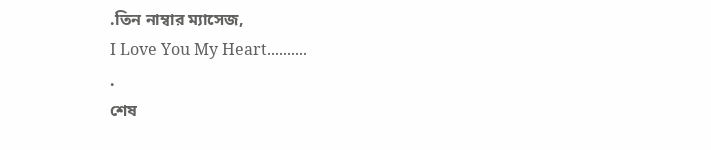.তিন নাম্বার ম্যাসেজ,
I Love You My Heart..........
.
শেষ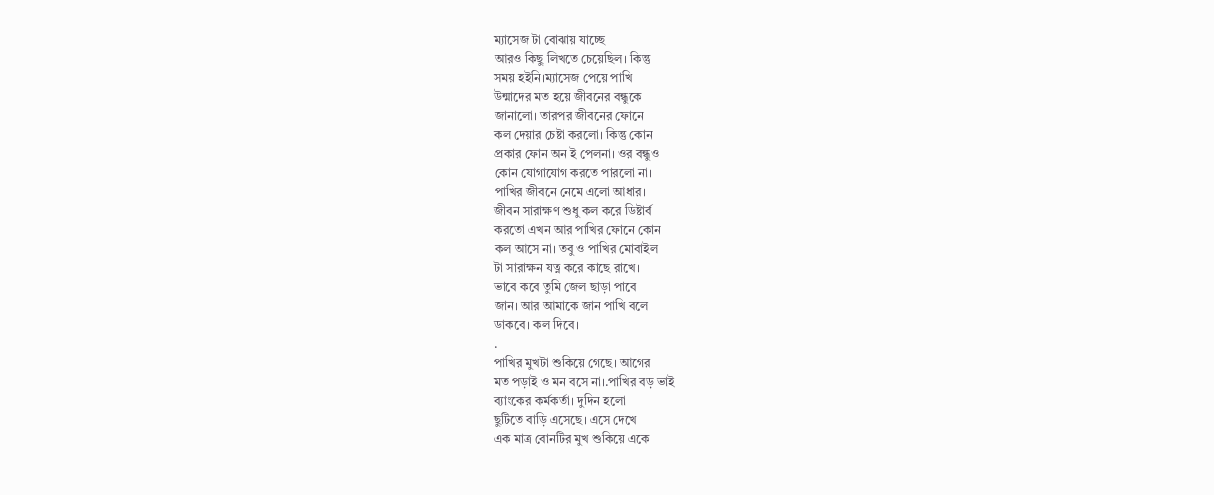ম্যাসেজ টা বোঝায় যাচ্ছে
আরও কিছু লিখতে চেয়েছিল। কিন্তু
সময় হইনি।ম্যাসেজ পেয়ে পাখি
উন্মাদের মত হয়ে জীবনের বন্ধুকে
জানালো। তারপর জীবনের ফোনে
কল দেয়ার চেষ্টা করলো। কিন্তু কোন
প্রকার ফোন অন ই পেলনা। ওর বন্ধুও
কোন যোগাযোগ করতে পারলো না।
পাখির জীবনে নেমে এলো আধার।
জীবন সারাক্ষণ শুধু কল করে ডিষ্টার্ব
করতো এখন আর পাখির ফোনে কোন
কল আসে না। তবু ও পাখির মোবাইল
টা সারাক্ষন যত্ন করে কাছে রাখে।
ভাবে কবে তুমি জেল ছাড়া পাবে
জান। আর আমাকে জান পাখি বলে
ডাকবে। কল দিবে।
.
পাখির মুখটা শুকিয়ে গেছে। আগের
মত পড়াই ও মন বসে না।.পাখির বড় ভাই
ব্যাংকের কর্মকর্তা। দুদিন হলো
ছুটিতে বাড়ি এসেছে। এসে দেখে
এক মাত্র বোনটির মুখ শুকিয়ে একে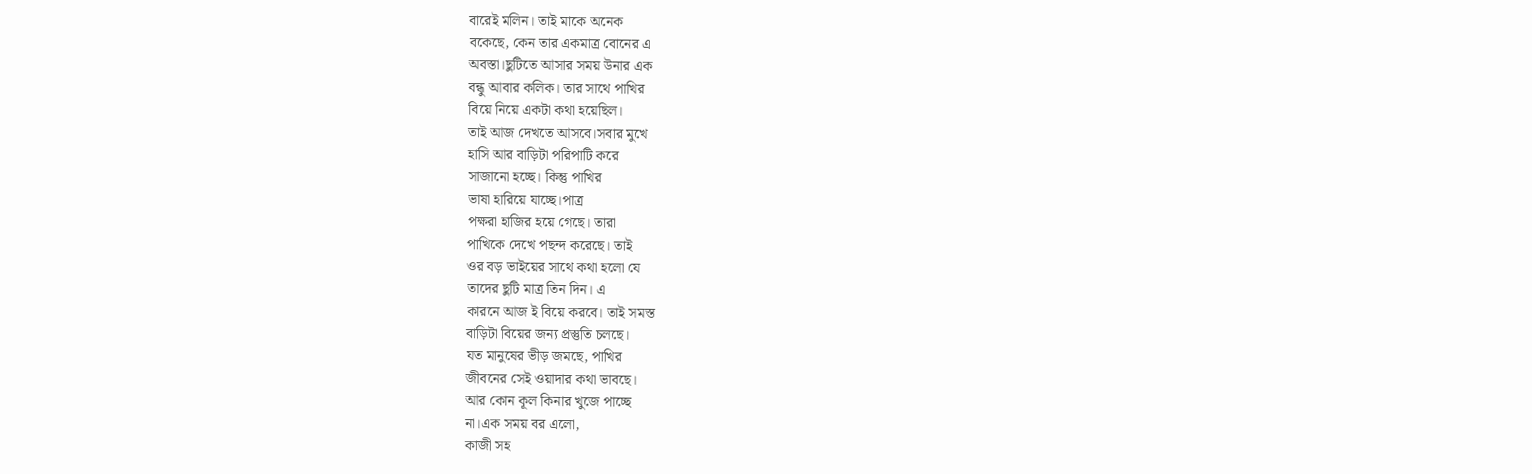বারেই মলিন। তাই মাকে অনেক
বকেছে, কেন তার একমাত্র বোনের এ
অবস্তা।ছুটিতে আসার সময় উনার এক
বন্ধু আবার কলিক। তার সাথে পাখির
বিয়ে নিয়ে একটা কথা হয়েছিল।
তাই আজ দেখতে আসবে।সবার মুখে
হাসি আর বাড়িটা পরিপাটি করে
সাজানো হচ্ছে। কিন্তু পাখির
ভাষা হারিয়ে যাচ্ছে।পাত্র
পক্ষরা হাজির হয়ে গেছে। তারা
পাখিকে দেখে পছন্দ করেছে। তাই
ওর বড় ভাইয়ের সাথে কথা হলো যে
তাদের ছুটি মাত্র তিন দিন। এ
কারনে আজ ই বিয়ে করবে। তাই সমস্ত
বাড়িটা বিয়ের জন্য প্রস্তুতি চলছে।
যত মানুষের ভীড় জমছে, পাখির
জীবনের সেই ওয়াদার কথা ভাবছে।
আর কোন কূল কিনার খুজে পাচ্ছে
না।এক সময় বর এলো,
কাজী সহ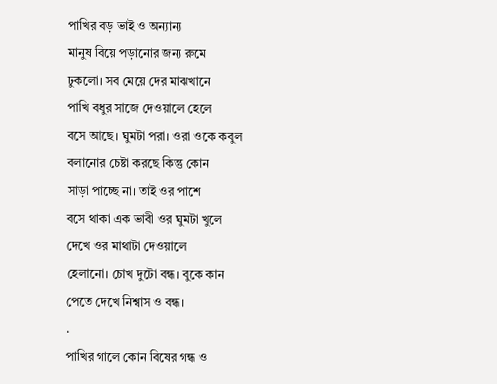পাখির বড় ভাই ও অন্যান্য
মানুষ বিয়ে পড়ানোর জন্য রুমে
ঢুকলো। সব মেয়ে দের মাঝখানে
পাখি বধুর সাজে দেওয়ালে হেলে
বসে আছে। ঘুমটা পরা। ওরা ওকে কবুল
বলানোর চেষ্টা করছে কিন্তু কোন
সাড়া পাচ্ছে না। তাই ওর পাশে
বসে থাকা এক ভাবী ওর ঘুমটা খুলে
দেখে ওর মাথাটা দেওয়ালে
হেলানো। চোখ দুটো বন্ধ। বুকে কান
পেতে দেখে নিশ্বাস ও বন্ধ।
.
পাখির গালে কোন বিষের গন্ধ ও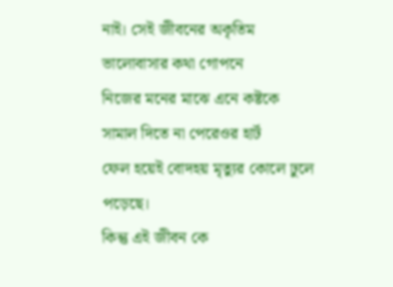নাই। সেই জীবনের অকৃতিম
ভালোবাসার কথা গোপনে
নিজের মনের মাঝে এনে কষ্টকে
সামাল দিতে না পেরেওর হার্ট
ফেল হয়েই বোদহয় মৃত্যুর কোলে ঢুলে
পড়েছে।
কিন্তু এই জীবন কে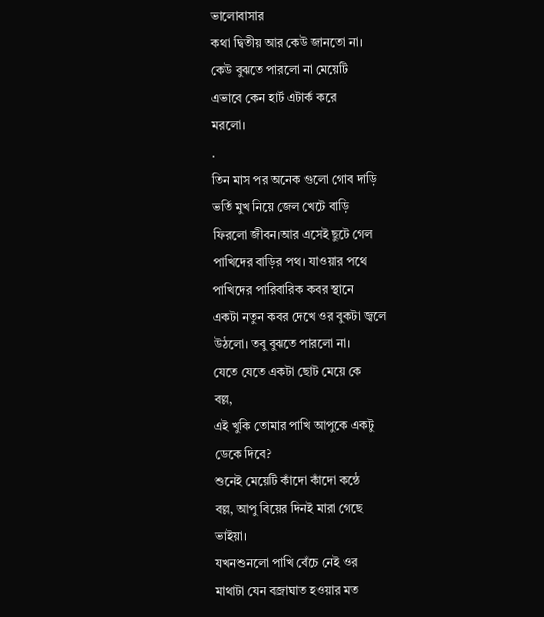ভালোবাসার
কথা দ্বিতীয় আর কেউ জানতো না।
কেউ বুঝতে পারলো না মেয়েটি
এভাবে কেন হার্ট এটার্ক করে
মরলো।
.
তিন মাস পর অনেক গুলো গোব দাড়ি
ভর্তি মুখ নিয়ে জেল খেটে বাড়ি
ফিরলো জীবন।আর এসেই ছুটে গেল
পাখিদের বাড়ির পথ। যাওয়ার পথে
পাখিদের পারিবারিক কবর স্থানে
একটা নতুন কবর দেখে ওর বুকটা জ্বলে
উঠলো। তবু বুঝতে পারলো না।
যেতে যেতে একটা ছোট মেয়ে কে
বল্ল,
এই খুকি তোমার পাখি আপুকে একটু
ডেকে দিবে?
শুনেই মেয়েটি কাঁদো কাঁদো কন্ঠে
বল্ল, আপু বিয়ের দিনই মারা গেছে
ভাইয়া।
যখনশুনলো পাখি বেঁচে নেই ওর
মাথাটা যেন বজ্রাঘাত হওয়ার মত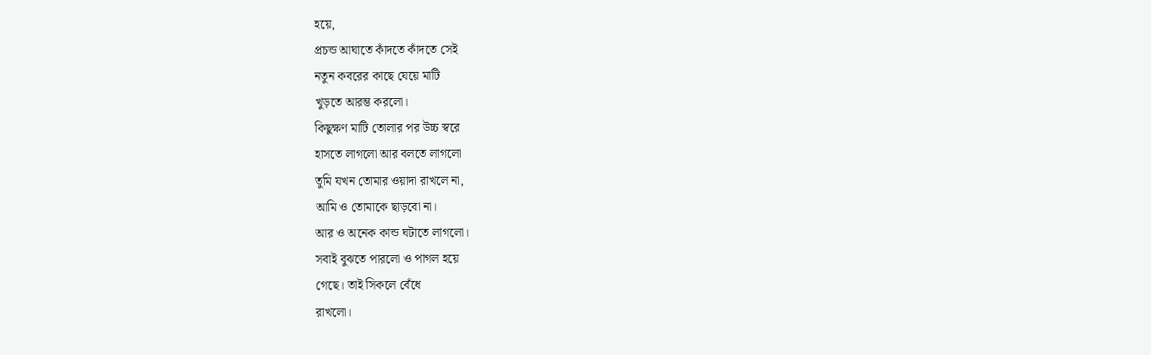হয়ে,
প্রচন্ড আঘাতে কাঁদতে কাঁদতে সেই
নতুন কবরের কাছে যেয়ে মাটি
খুড়তে আরম্ভ করলো।
কিছুক্ষণ মাটি তোলার পর উচ্চ স্বরে
হাসতে লাগলো আর বলতে লাগলো
তুমি যখন তোমার ওয়াদা রাখলে না,
আমি ও তোমাকে ছাড়বো না।
আর ও অনেক কান্ড ঘটাতে লাগলো।
সবাই বুঝতে পারলো ও পাগল হয়ে
গেছে। তাই সিকলে বেঁধে
রাখলো।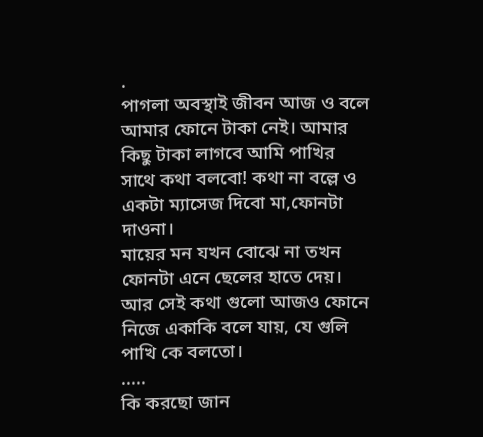.
পাগলা অবস্থাই জীবন আজ ও বলে
আমার ফোনে টাকা নেই। আমার
কিছু টাকা লাগবে আমি পাখির
সাথে কথা বলবো! কথা না বল্লে ও
একটা ম্যাসেজ দিবো মা,ফোনটা
দাওনা।
মায়ের মন যখন বোঝে না তখন
ফোনটা এনে ছেলের হাতে দেয়।
আর সেই কথা গুলো আজও ফোনে
নিজে একাকি বলে যায়, যে গুলি
পাখি কে বলতো।
.....
কি করছো জান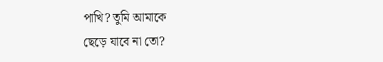পাখি? তুমি আমাকে
ছেড়ে যাবে না তো?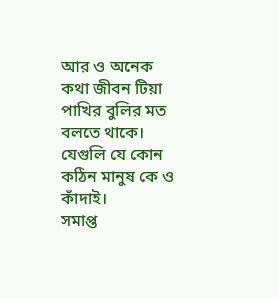আর ও অনেক
কথা জীবন টিয়া পাখির বুলির মত
বলতে থাকে। যেগুলি যে কোন
কঠিন মানুষ কে ও কাঁদাই।
সমাপ্ত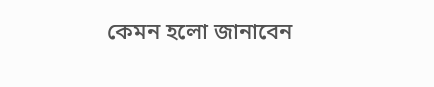কেমন হলো জানাবেন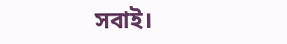সবাই।